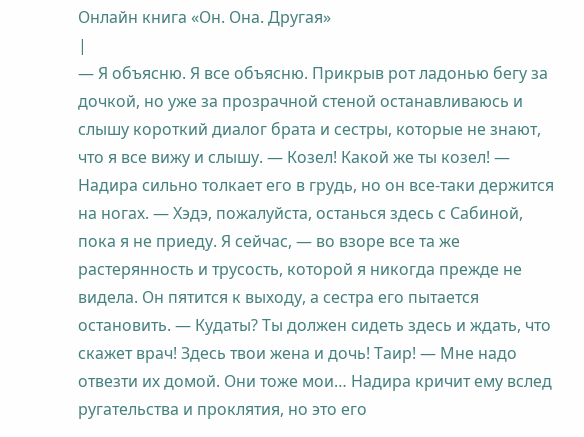Онлайн книга «Он. Она. Другая»
|
— Я объясню. Я все объясню. Прикрыв рот ладонью бегу за дочкой, но уже за прозрачной стеной останавливаюсь и слышу короткий диалог брата и сестры, которые не знают, что я все вижу и слышу. — Козел! Какой же ты козел! — Надира сильно толкает его в грудь, но он все-таки держится на ногах. — Хэдэ, пожалуйста, останься здесь с Сабиной, пока я не приеду. Я сейчас, — во взоре все та же растерянность и трусость, которой я никогда прежде не видела. Он пятится к выходу, а сестра его пытается остановить. — Кудаты? Ты должен сидеть здесь и ждать, что скажет врач! Здесь твои жена и дочь! Таир! — Мне надо отвезти их домой. Они тоже мои… Надира кричит ему вслед ругательства и проклятия, но это его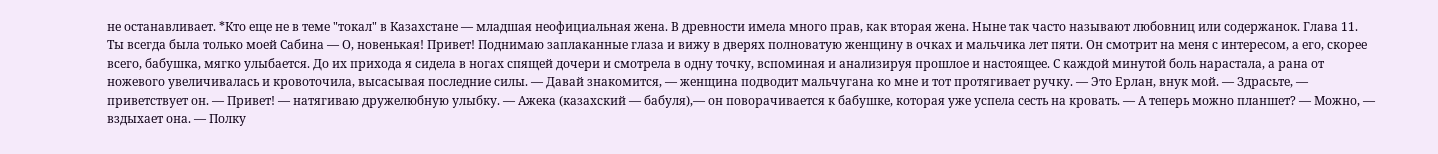не останавливает. *Кто еще не в теме "токал" в Казахстане — младшая неофициальная жена. В древности имела много прав, как вторая жена. Ныне так часто называют любовниц или содержанок. Глава 11. Ты всегда была только моей Сабина — О, новенькая! Привет! Поднимаю заплаканные глаза и вижу в дверях полноватую женщину в очках и мальчика лет пяти. Он смотрит на меня с интересом, а его, скорее всего, бабушка, мягко улыбается. До их прихода я сидела в ногах спящей дочери и смотрела в одну точку, вспоминая и анализируя прошлое и настоящее. С каждой минутой боль нарастала, а рана от ножевого увеличивалась и кровоточила, высасывая последние силы. — Давай знакомится, — женщина подводит мальчугана ко мне и тот протягивает ручку. — Это Ерлан, внук мой. — Здрасьте, — приветствует он. — Привет! — натягиваю дружелюбную улыбку. — Ажека (казахский — бабуля),— он поворачивается к бабушке, которая уже успела сесть на кровать. — А теперь можно планшет? — Можно, — вздыхает она. — Полку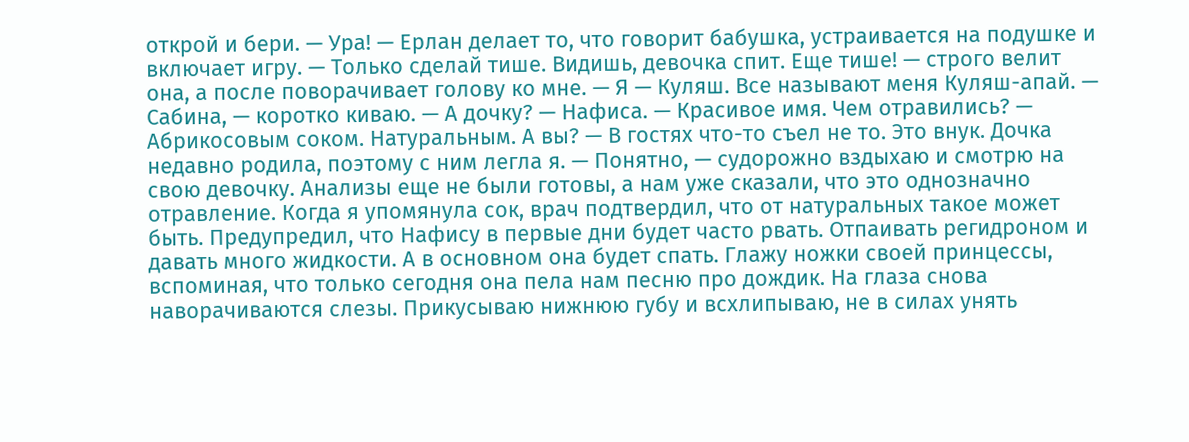открой и бери. — Ура! — Ерлан делает то, что говорит бабушка, устраивается на подушке и включает игру. — Только сделай тише. Видишь, девочка спит. Еще тише! — строго велит она, а после поворачивает голову ко мне. — Я — Куляш. Все называют меня Куляш-апай. — Сабина, — коротко киваю. — А дочку? — Нафиса. — Красивое имя. Чем отравились? — Абрикосовым соком. Натуральным. А вы? — В гостях что-то съел не то. Это внук. Дочка недавно родила, поэтому с ним легла я. — Понятно, — судорожно вздыхаю и смотрю на свою девочку. Анализы еще не были готовы, а нам уже сказали, что это однозначно отравление. Когда я упомянула сок, врач подтвердил, что от натуральных такое может быть. Предупредил, что Нафису в первые дни будет часто рвать. Отпаивать регидроном и давать много жидкости. А в основном она будет спать. Глажу ножки своей принцессы, вспоминая, что только сегодня она пела нам песню про дождик. На глаза снова наворачиваются слезы. Прикусываю нижнюю губу и всхлипываю, не в силах унять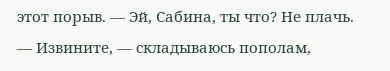этот порыв. — Эй, Сабина, ты что? Не плачь. — Извините, — складываюсь пополам,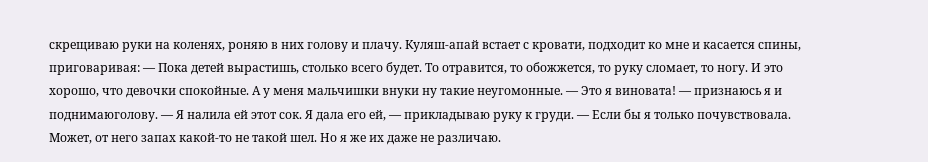скрещиваю руки на коленях, роняю в них голову и плачу. Куляш-апай встает с кровати, подходит ко мне и касается спины, приговаривая: — Пока детей вырастишь, столько всего будет. То отравится, то обожжется, то руку сломает, то ногу. И это хорошо, что девочки спокойные. А у меня мальчишки внуки ну такие неугомонные. — Это я виновата! — признаюсь я и поднимаюголову. — Я налила ей этот сок. Я дала его ей, — прикладываю руку к груди. — Если бы я только почувствовала. Может, от него запах какой-то не такой шел. Но я же их даже не различаю.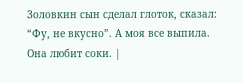Золовкин сын сделал глоток, сказал: “Фу, не вкусно”. А моя все выпила. Она любит соки. |